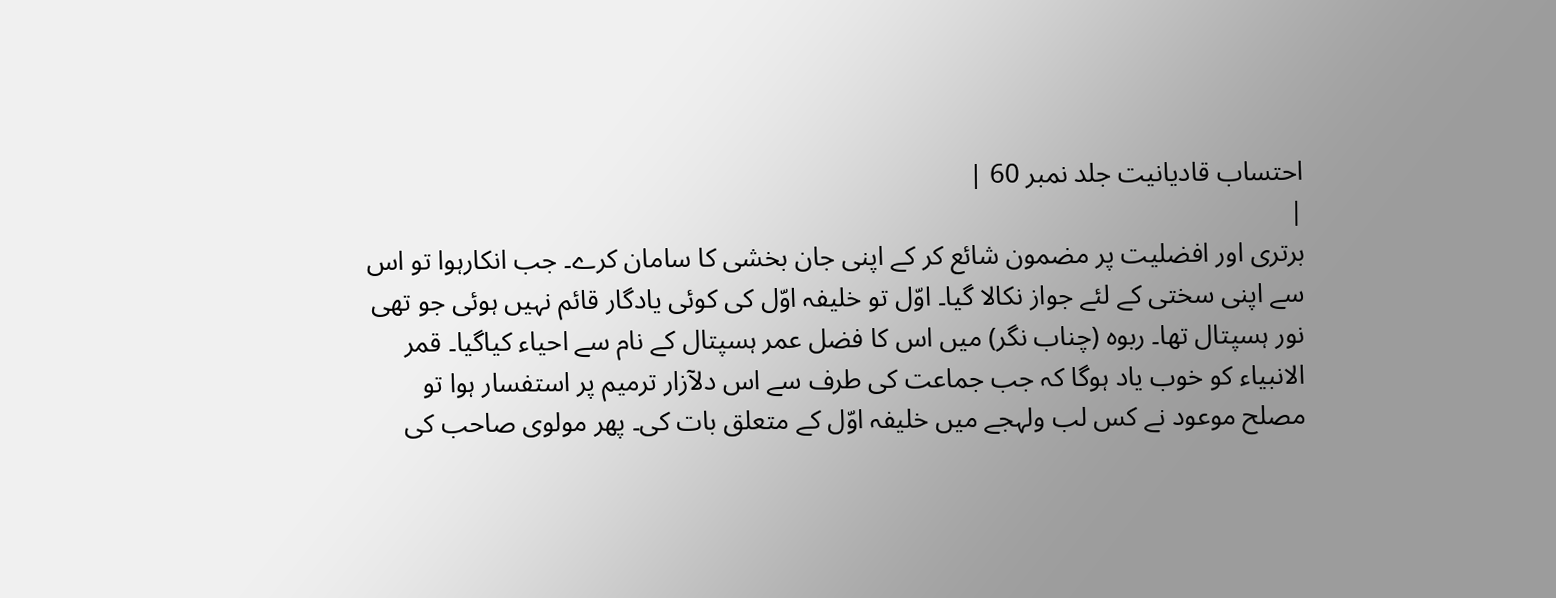احتساب قادیانیت جلد نمبر 60 |
|
برتری اور افضلیت پر مضمون شائع کر کے اپنی جان بخشی کا سامان کرے۔ جب انکارہوا تو اس سے اپنی سختی کے لئے جواز نکالا گیا۔ اوّل تو خلیفہ اوّل کی کوئی یادگار قائم نہیں ہوئی جو تھی نور ہسپتال تھا۔ ربوہ (چناب نگر) میں اس کا فضل عمر ہسپتال کے نام سے احیاء کیاگیا۔ قمر الانبیاء کو خوب یاد ہوگا کہ جب جماعت کی طرف سے اس دلآزار ترمیم پر استفسار ہوا تو مصلح موعود نے کس لب ولہجے میں خلیفہ اوّل کے متعلق بات کی۔ پھر مولوی صاحب کی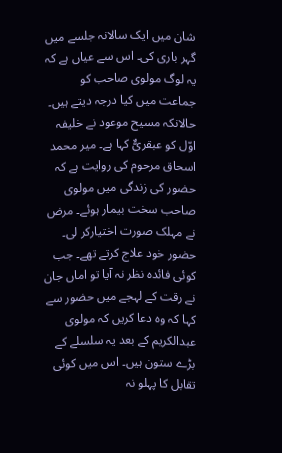شان میں ایک سالانہ جلسے میں گہر باری کی۔ اس سے عیاں ہے کہ یہ لوگ مولوی صاحب کو جماعت میں کیا درجہ دیتے ہیں۔ حالانکہ مسیح موعود نے خلیفہ اوّل کو عبقریٌّ کہا ہے۔ میر محمد اسحاق مرحوم کی روایت ہے کہ حضور کی زندگی میں مولوی صاحب سخت بیمار ہوئے۔ مرض نے مہلک صورت اختیارکر لی۔ حضور خود علاج کرتے تھے۔ جب کوئی فائدہ نظر نہ آیا تو اماں جان نے رقت کے لہجے میں حضور سے کہا کہ وہ دعا کریں کہ مولوی عبدالکریم کے بعد یہ سلسلے کے بڑے ستون ہیں۔ اس میں کوئی تقابل کا پہلو نہ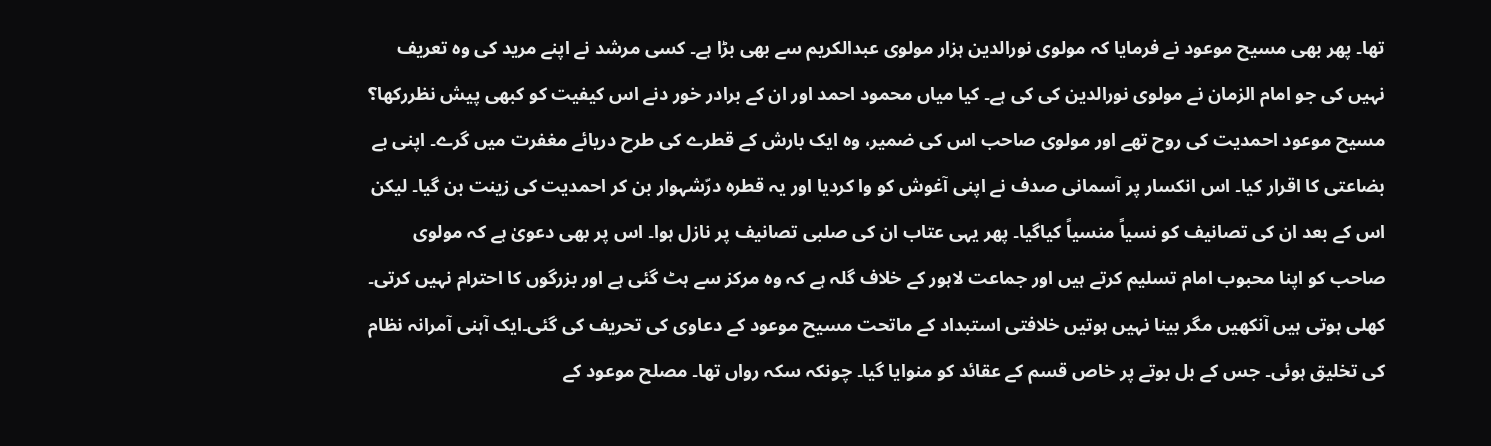تھا۔ پھر بھی مسیح موعود نے فرمایا کہ مولوی نورالدین ہزار مولوی عبدالکریم سے بھی بڑا ہے۔ کسی مرشد نے اپنے مرید کی وہ تعریف نہیں کی جو امام الزمان نے مولوی نورالدین کی کی ہے۔ کیا میاں محمود احمد اور ان کے برادر خور دنے اس کیفیت کو کبھی پیش نظررکھا؟ مسیح موعود احمدیت کی روح تھے اور مولوی صاحب اس کی ضمیر، وہ ایک بارش کے قطرے کی طرح دریائے مغفرت میں گرے۔ اپنی بے بضاعتی کا اقرار کیا۔ اس انکسار پر آسمانی صدف نے اپنی آغوش کو وا کردیا اور یہ قطرہ درّشہوار بن کر احمدیت کی زینت بن گیا۔ لیکن اس کے بعد ان کی تصانیف کو نسیاً منسیاً کیاگیا۔ پھر یہی عتاب ان کی صلبی تصانیف پر نازل ہوا۔ اس پر بھی دعویٰ ہے کہ مولوی صاحب کو اپنا محبوب امام تسلیم کرتے ہیں اور جماعت لاہور کے خلاف گلہ ہے کہ وہ مرکز سے ہٹ گئی ہے اور بزرگوں کا احترام نہیں کرتی۔ کھلی ہوتی ہیں آنکھیں مگر بینا نہیں ہوتیں خلافتی استبداد کے ماتحت مسیح موعود کے دعاوی کی تحریف کی گئی۔ایک آہنی آمرانہ نظام کی تخلیق ہوئی۔ جس کے بل بوتے پر خاص قسم کے عقائد کو منوایا گیا۔ چونکہ سکہ رواں تھا۔ مصلح موعود کے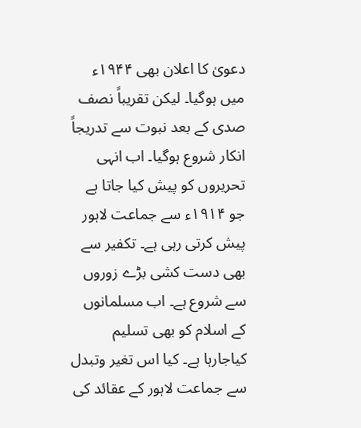دعویٰ کا اعلان بھی ۱۹۴۴ء میں ہوگیا۔ لیکن تقریباً نصف صدی کے بعد نبوت سے تدریجاً انکار شروع ہوگیا۔ اب انہی تحریروں کو پیش کیا جاتا ہے جو ۱۹۱۴ء سے جماعت لاہور پیش کرتی رہی ہے۔ تکفیر سے بھی دست کشی بڑے زوروں سے شروع ہے۔ اب مسلمانوں کے اسلام کو بھی تسلیم کیاجارہا ہے۔ کیا اس تغیر وتبدل سے جماعت لاہور کے عقائد کی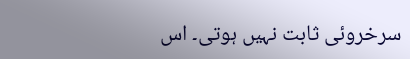سرخروئی ثابت نہیں ہوتی۔ اس